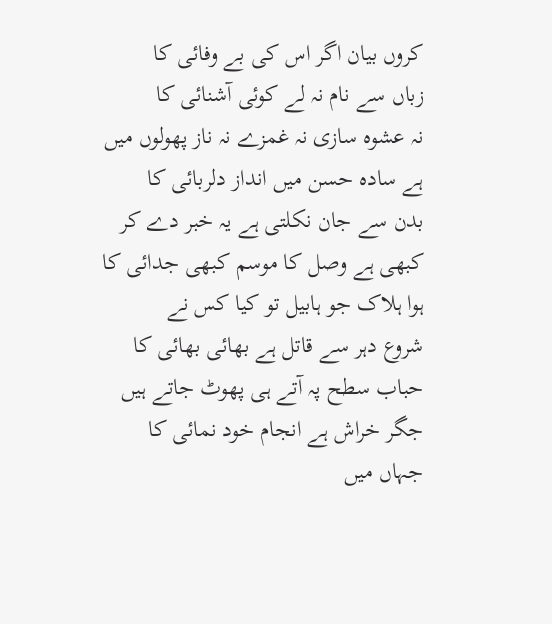کروں بیان اگر اس کی بے وفائی کا
زباں سے نام نہ لے کوئی آشنائی کا
نہ عشوہ سازی نہ غمزے نہ ناز پھولوں میں
ہے سادہ حسن میں انداز دلربائی کا
بدن سے جان نکلتی ہے یہ خبر دے کر
کبھی ہے وصل کا موسم کبھی جدائی کا
ہوا ہلاک جو ہابیل تو کیا کس نے
شروع دہر سے قاتل ہے بھائی بھائی کا
حباب سطح پہ آتے ہی پھوٹ جاتے ہیں
جگر خراش ہے انجام خود نمائی کا
جہاں میں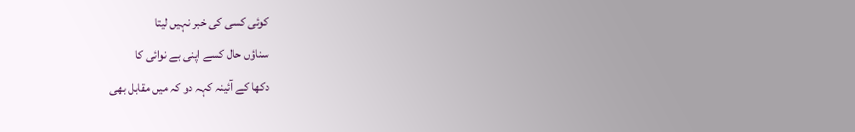کوئی کسی کی خبر نہیں لیتا
سناؤں حال کسے اپنی بے نوائی کا
دکھا کے آئینہ کہہ دو کہ میں مقابل بھی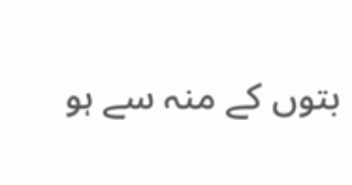بتوں کے منہ سے ہو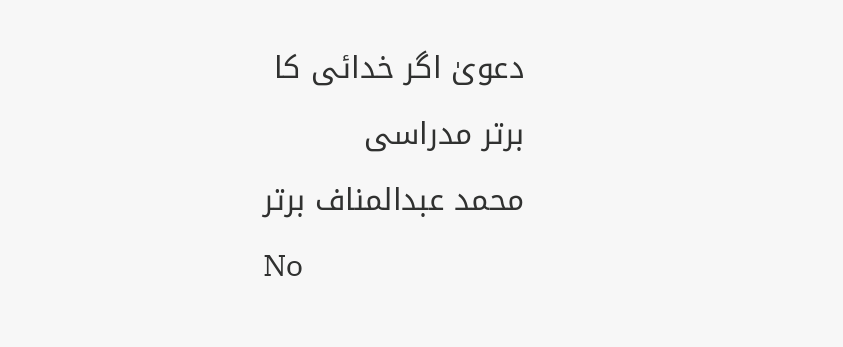دعویٰ اگر خدائی کا
برتر مدراسی
محمد عبدالمناف برتر
No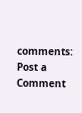comments:
Post a Comment